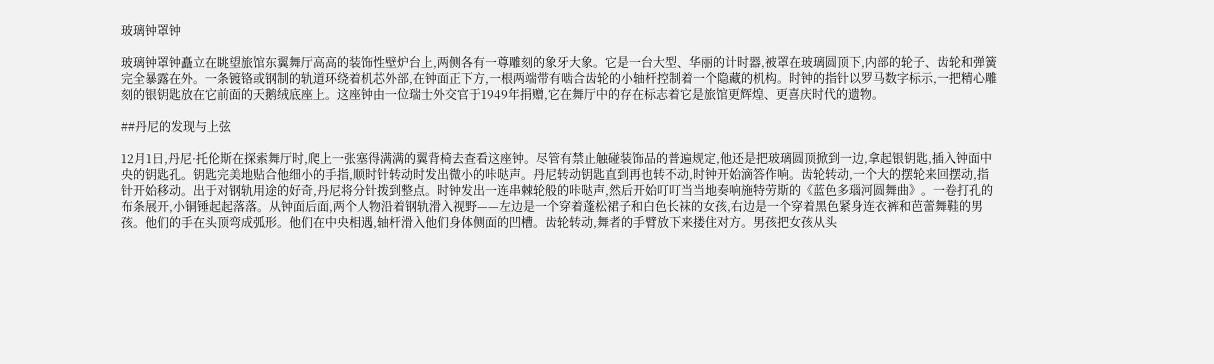玻璃钟罩钟

玻璃钟罩钟矗立在眺望旅馆东翼舞厅高高的装饰性壁炉台上,两侧各有一尊雕刻的象牙大象。它是一台大型、华丽的计时器,被罩在玻璃圆顶下,内部的轮子、齿轮和弹簧完全暴露在外。一条镀铬或钢制的轨道环绕着机芯外部,在钟面正下方,一根两端带有啮合齿轮的小轴杆控制着一个隐藏的机构。时钟的指针以罗马数字标示,一把精心雕刻的银钥匙放在它前面的天鹅绒底座上。这座钟由一位瑞士外交官于1949年捐赠,它在舞厅中的存在标志着它是旅馆更辉煌、更喜庆时代的遗物。

##丹尼的发现与上弦

12月1日,丹尼·托伦斯在探索舞厅时,爬上一张塞得满满的翼背椅去查看这座钟。尽管有禁止触碰装饰品的普遍规定,他还是把玻璃圆顶掀到一边,拿起银钥匙,插入钟面中央的钥匙孔。钥匙完美地贴合他细小的手指,顺时针转动时发出微小的咔哒声。丹尼转动钥匙直到再也转不动,时钟开始滴答作响。齿轮转动,一个大的摆轮来回摆动,指针开始移动。出于对钢轨用途的好奇,丹尼将分针拨到整点。时钟发出一连串棘轮般的咔哒声,然后开始叮叮当当地奏响施特劳斯的《蓝色多瑙河圆舞曲》。一卷打孔的布条展开,小铜锤起起落落。从钟面后面,两个人物沿着钢轨滑入视野——左边是一个穿着蓬松裙子和白色长袜的女孩,右边是一个穿着黑色紧身连衣裤和芭蕾舞鞋的男孩。他们的手在头顶弯成弧形。他们在中央相遇,轴杆滑入他们身体侧面的凹槽。齿轮转动,舞者的手臂放下来搂住对方。男孩把女孩从头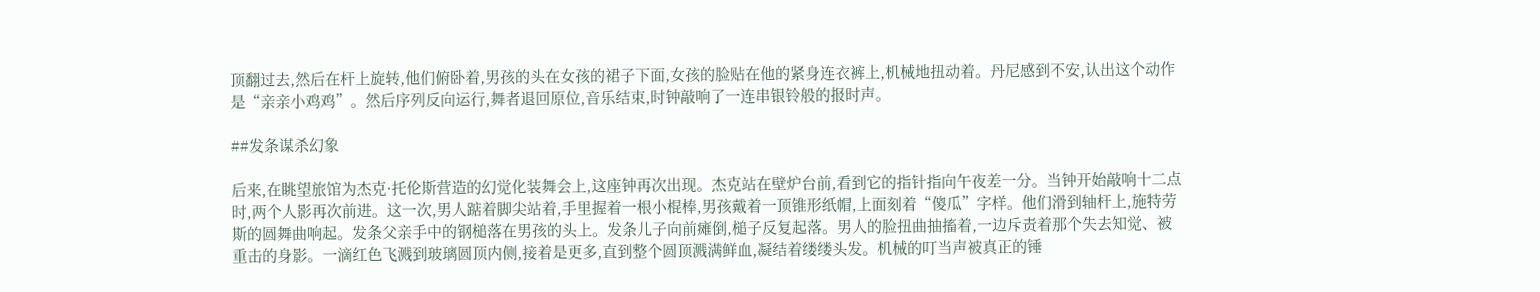顶翻过去,然后在杆上旋转,他们俯卧着,男孩的头在女孩的裙子下面,女孩的脸贴在他的紧身连衣裤上,机械地扭动着。丹尼感到不安,认出这个动作是“亲亲小鸡鸡”。然后序列反向运行,舞者退回原位,音乐结束,时钟敲响了一连串银铃般的报时声。

##发条谋杀幻象

后来,在眺望旅馆为杰克·托伦斯营造的幻觉化装舞会上,这座钟再次出现。杰克站在壁炉台前,看到它的指针指向午夜差一分。当钟开始敲响十二点时,两个人影再次前进。这一次,男人踮着脚尖站着,手里握着一根小棍棒,男孩戴着一顶锥形纸帽,上面刻着“傻瓜”字样。他们滑到轴杆上,施特劳斯的圆舞曲响起。发条父亲手中的钢槌落在男孩的头上。发条儿子向前瘫倒,槌子反复起落。男人的脸扭曲抽搐着,一边斥责着那个失去知觉、被重击的身影。一滴红色飞溅到玻璃圆顶内侧,接着是更多,直到整个圆顶溅满鲜血,凝结着缕缕头发。机械的叮当声被真正的锤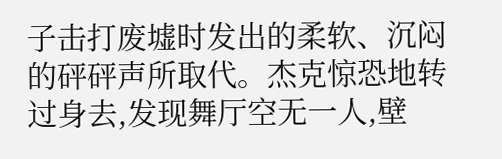子击打废墟时发出的柔软、沉闷的砰砰声所取代。杰克惊恐地转过身去,发现舞厅空无一人,壁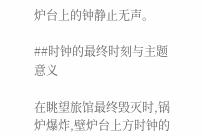炉台上的钟静止无声。

##时钟的最终时刻与主题意义

在眺望旅馆最终毁灭时,锅炉爆炸,壁炉台上方时钟的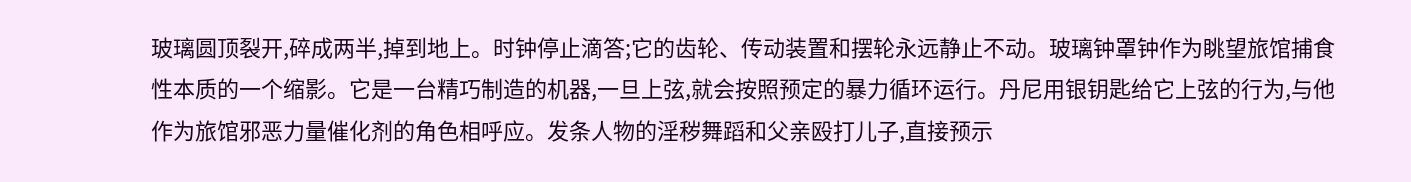玻璃圆顶裂开,碎成两半,掉到地上。时钟停止滴答;它的齿轮、传动装置和摆轮永远静止不动。玻璃钟罩钟作为眺望旅馆捕食性本质的一个缩影。它是一台精巧制造的机器,一旦上弦,就会按照预定的暴力循环运行。丹尼用银钥匙给它上弦的行为,与他作为旅馆邪恶力量催化剂的角色相呼应。发条人物的淫秽舞蹈和父亲殴打儿子,直接预示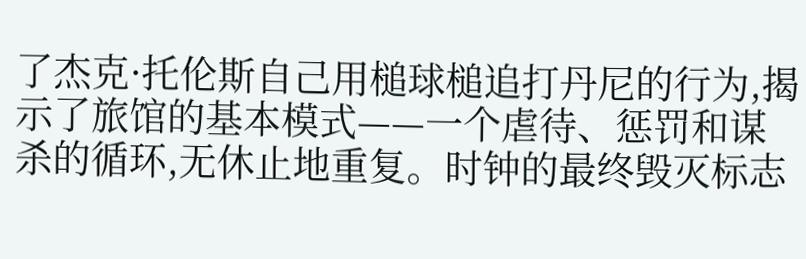了杰克·托伦斯自己用槌球槌追打丹尼的行为,揭示了旅馆的基本模式——一个虐待、惩罚和谋杀的循环,无休止地重复。时钟的最终毁灭标志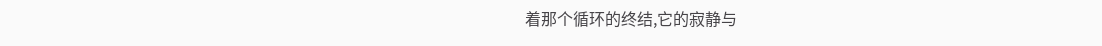着那个循环的终结,它的寂静与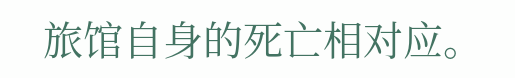旅馆自身的死亡相对应。